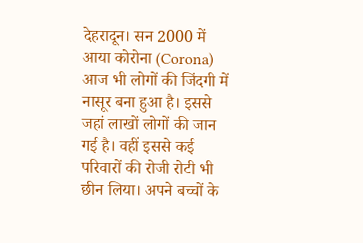देहरादून। सन 2000 में आया कोरोना (Corona) आज भी लोगों की जिंदगी में नासूर बना हुआ है। इससे जहां लाखों लोगों की जान गई है। वहीं इससे कई परिवारों की रोजी रोटी भी छीन लिया। अपने बच्चों के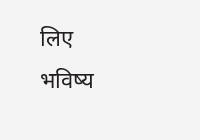लिए भविष्य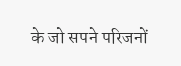के जो सपने परिजनों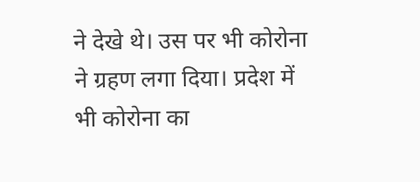ने देखे थे। उस पर भी कोरोना ने ग्रहण लगा दिया। प्रदेश में भी कोरोना का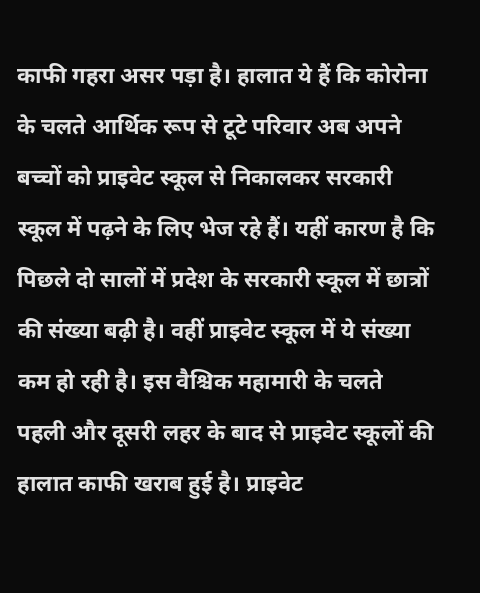काफी गहरा असर पड़ा है। हालात ये हैं कि कोरोना के चलते आर्थिक रूप से टूटे परिवार अब अपने बच्चों को प्राइवेट स्कूल से निकालकर सरकारी स्कूल में पढ़ने के लिए भेज रहे हैं। यहीं कारण है कि पिछले दो सालों में प्रदेश के सरकारी स्कूल में छात्रों की संख्या बढ़ी है। वहीं प्राइवेट स्कूल में ये संख्या कम हो रही है। इस वैश्चिक महामारी के चलते पहली और दूसरी लहर के बाद से प्राइवेट स्कूलों की हालात काफी खराब हुई है। प्राइवेट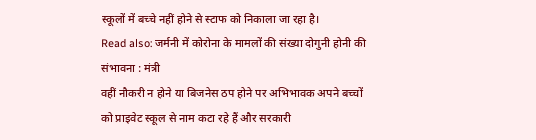स्कूलों में बच्चे नहीं होने से स्टाफ को निकाला जा रहा है।
Read also: जर्मनी में कोरोना के मामलों की संख्या दोगुनी होनी की संभावना : मंत्री
वहीं नौकरी न होने या बिजनेस ठप होने पर अभिभावक अपने बच्चों को प्राइवेट स्कूल से नाम कटा रहे हैं और सरकारी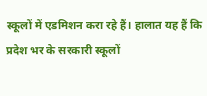स्कूलों में एडमिशन करा रहे हैं। हालात यह हैं कि प्रदेश भर के सरकारी स्कूलों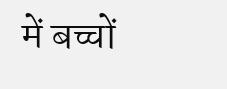में बच्चों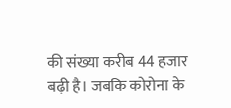की संख्या करीब 44 हजार बढ़ी है। जबकि कोरोना के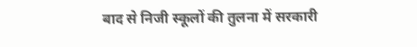बाद से निजी स्कूलों की तुलना में सरकारी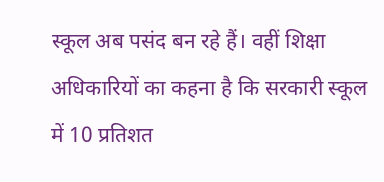स्कूल अब पसंद बन रहे हैं। वहीं शिक्षा अधिकारियों का कहना है कि सरकारी स्कूल में 10 प्रतिशत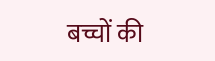बच्चों की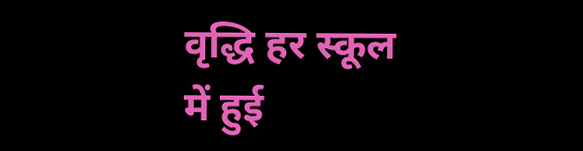वृद्धि हर स्कूल में हुई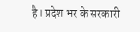है। प्रदेश भर के सरकारी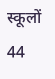स्कूलों 44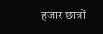हजार छात्रों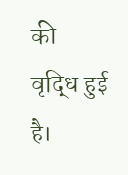की वृद्धि हुई है।